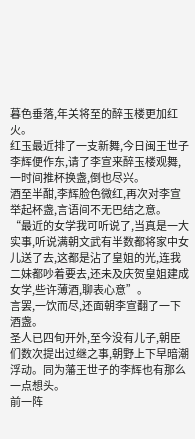暮色垂落,年关将至的醉玉楼更加红火。
红玉最近排了一支新舞,今日闽王世子李辉便作东,请了李宣来醉玉楼观舞,一时间推杯换盏,倒也尽兴。
酒至半酣,李辉脸色微红,再次对李宣举起杯盏,言语间不无巴结之意。
“最近的女学我可听说了,当真是一大实事,听说满朝文武有半数都将家中女儿送了去,这都是沾了皇姐的光,连我二妹都吵着要去,还未及庆贺皇姐建成女学,些许薄酒,聊表心意”。
言罢,一饮而尽,还面朝李宣翻了一下酒盏。
圣人已四旬开外,至今没有儿子,朝臣们数次提出过继之事,朝野上下早暗潮浮动。同为藩王世子的李辉也有那么一点想头。
前一阵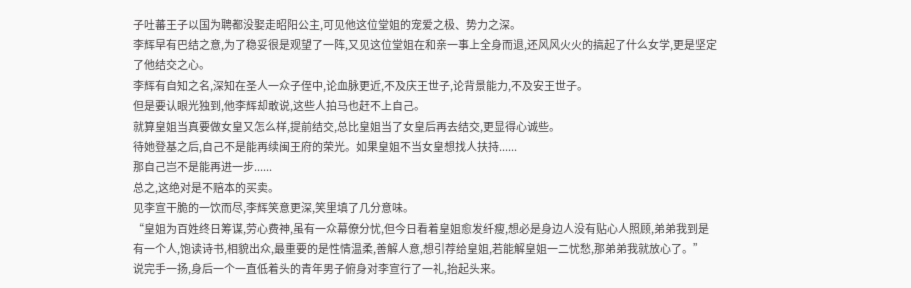子吐蕃王子以国为聘都没娶走昭阳公主,可见他这位堂姐的宠爱之极、势力之深。
李辉早有巴结之意,为了稳妥很是观望了一阵,又见这位堂姐在和亲一事上全身而退,还风风火火的搞起了什么女学,更是坚定了他结交之心。
李辉有自知之名,深知在圣人一众子侄中,论血脉更近,不及庆王世子,论背景能力,不及安王世子。
但是要认眼光独到,他李辉却敢说,这些人拍马也赶不上自己。
就算皇姐当真要做女皇又怎么样,提前结交,总比皇姐当了女皇后再去结交,更显得心诚些。
待她登基之后,自己不是能再续闽王府的荣光。如果皇姐不当女皇想找人扶持......
那自己岂不是能再进一步......
总之,这绝对是不赔本的买卖。
见李宣干脆的一饮而尽,李辉笑意更深,笑里填了几分意味。
“皇姐为百姓终日筹谋,劳心费神,虽有一众幕僚分忧,但今日看着皇姐愈发纤瘦,想必是身边人没有贴心人照顾,弟弟我到是有一个人,饱读诗书,相貌出众,最重要的是性情温柔,善解人意,想引荐给皇姐,若能解皇姐一二忧愁,那弟弟我就放心了。”
说完手一扬,身后一个一直低着头的青年男子俯身对李宣行了一礼,抬起头来。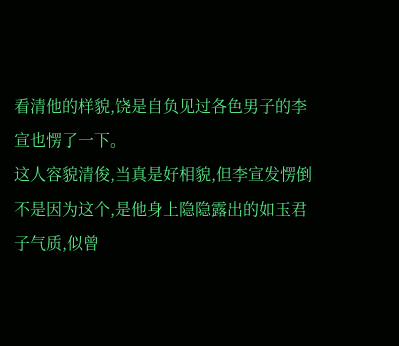看清他的样貌,饶是自负见过各色男子的李宣也愣了一下。
这人容貌清俊,当真是好相貌,但李宣发愣倒不是因为这个,是他身上隐隐露出的如玉君子气质,似曾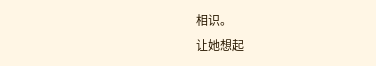相识。
让她想起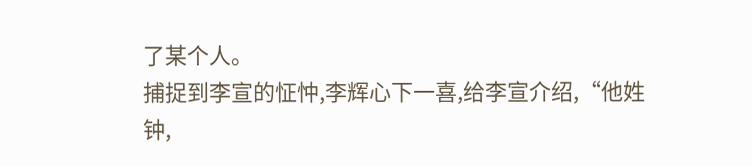了某个人。
捕捉到李宣的怔忡,李辉心下一喜,给李宣介绍,“他姓钟,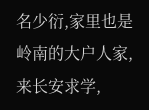名少衍,家里也是岭南的大户人家,来长安求学,